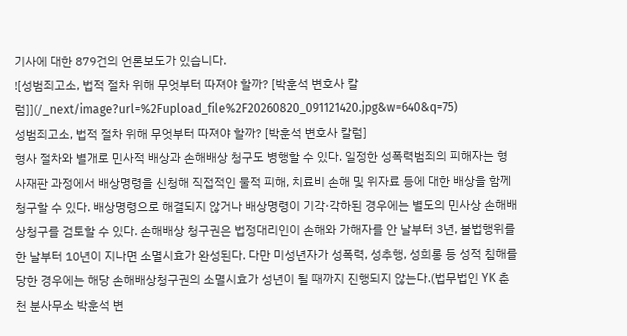기사에 대한 879건의 언론보도가 있습니다.
![성범죄고소, 법적 절차 위해 무엇부터 따져야 할까? [박훈석 변호사 칼럼]](/_next/image?url=%2Fupload_file%2F20260820_091121420.jpg&w=640&q=75)
성범죄고소, 법적 절차 위해 무엇부터 따져야 할까? [박훈석 변호사 칼럼]
형사 절차와 별개로 민사적 배상과 손해배상 청구도 병행할 수 있다. 일정한 성폭력범죄의 피해자는 형사재판 과정에서 배상명령을 신청해 직접적인 물적 피해, 치료비 손해 및 위자료 등에 대한 배상을 함께 청구할 수 있다. 배상명령으로 해결되지 않거나 배상명령이 기각·각하된 경우에는 별도의 민사상 손해배상청구를 검토할 수 있다. 손해배상 청구권은 법정대리인이 손해와 가해자를 안 날부터 3년, 불법행위를 한 날부터 10년이 지나면 소멸시효가 완성된다. 다만 미성년자가 성폭력, 성추행, 성희롱 등 성적 침해를 당한 경우에는 해당 손해배상청구권의 소멸시효가 성년이 될 때까지 진행되지 않는다.(법무법인 YK 춘천 분사무소 박훈석 변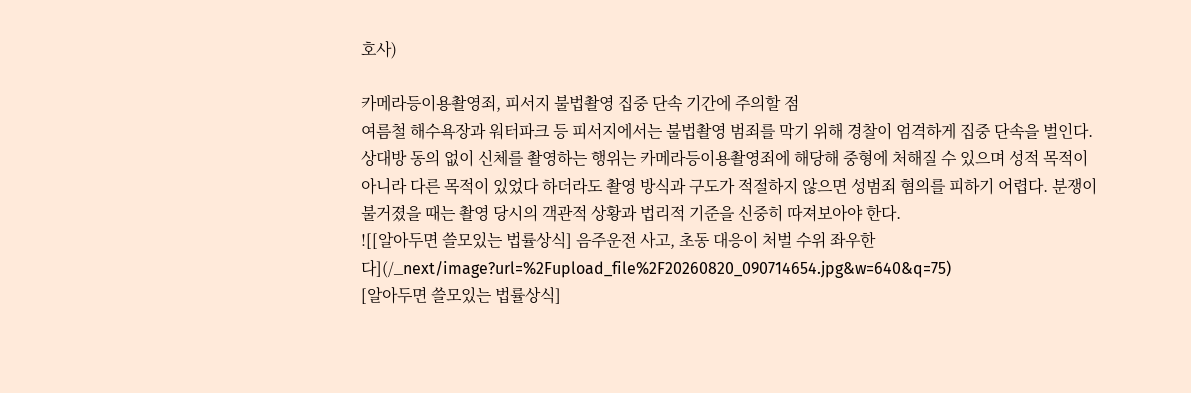호사)

카메라등이용촬영죄, 피서지 불법촬영 집중 단속 기간에 주의할 점
여름철 해수욕장과 워터파크 등 피서지에서는 불법촬영 범죄를 막기 위해 경찰이 엄격하게 집중 단속을 벌인다. 상대방 동의 없이 신체를 촬영하는 행위는 카메라등이용촬영죄에 해당해 중형에 처해질 수 있으며 성적 목적이 아니라 다른 목적이 있었다 하더라도 촬영 방식과 구도가 적절하지 않으면 성범죄 혐의를 피하기 어렵다. 분쟁이 불거졌을 때는 촬영 당시의 객관적 상황과 법리적 기준을 신중히 따져보아야 한다.
![[알아두면 쓸모있는 법률상식] 음주운전 사고, 초동 대응이 처벌 수위 좌우한다](/_next/image?url=%2Fupload_file%2F20260820_090714654.jpg&w=640&q=75)
[알아두면 쓸모있는 법률상식]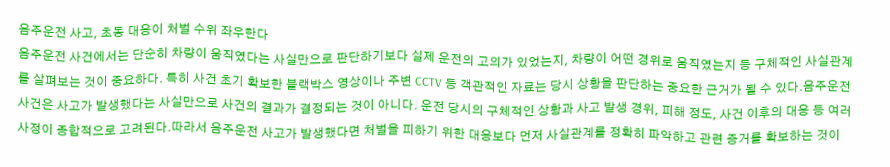음주운전 사고, 초동 대응이 처벌 수위 좌우한다
음주운전 사건에서는 단순히 차량이 움직였다는 사실만으로 판단하기보다 실제 운전의 고의가 있었는지, 차량이 어떤 경위로 움직였는지 등 구체적인 사실관계를 살펴보는 것이 중요하다. 특히 사건 초기 확보한 블랙박스 영상이나 주변 CCTV 등 객관적인 자료는 당시 상황을 판단하는 중요한 근거가 될 수 있다.음주운전 사건은 사고가 발생했다는 사실만으로 사건의 결과가 결정되는 것이 아니다. 운전 당시의 구체적인 상황과 사고 발생 경위, 피해 정도, 사건 이후의 대응 등 여러 사정이 종합적으로 고려된다.따라서 음주운전 사고가 발생했다면 처벌을 피하기 위한 대응보다 먼저 사실관계를 정확히 파악하고 관련 증거를 확보하는 것이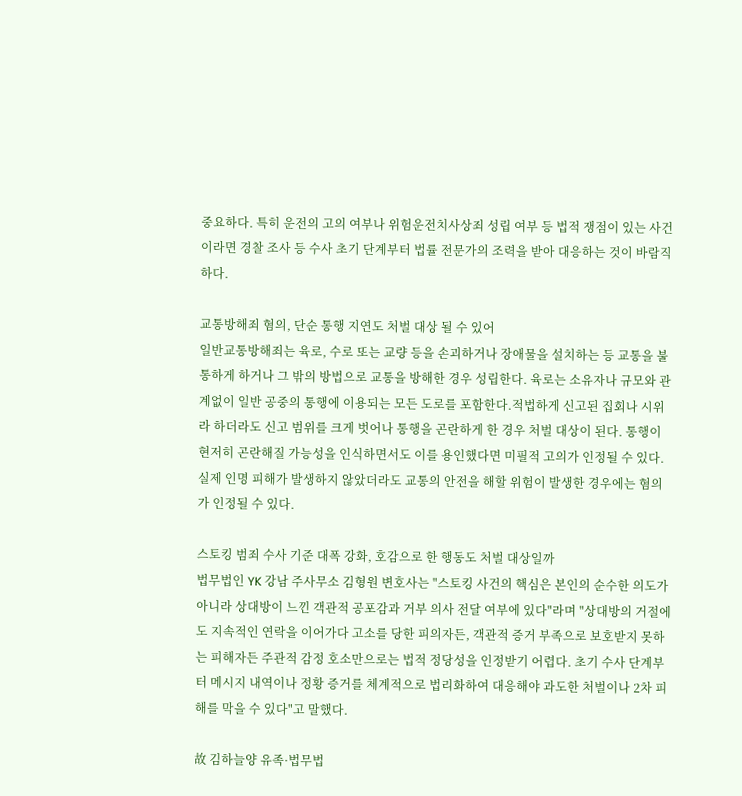중요하다. 특히 운전의 고의 여부나 위험운전치사상죄 성립 여부 등 법적 쟁점이 있는 사건이라면 경찰 조사 등 수사 초기 단계부터 법률 전문가의 조력을 받아 대응하는 것이 바람직하다.

교통방해죄 혐의, 단순 통행 지연도 처벌 대상 될 수 있어
일반교통방해죄는 육로, 수로 또는 교량 등을 손괴하거나 장애물을 설치하는 등 교통을 불통하게 하거나 그 밖의 방법으로 교통을 방해한 경우 성립한다. 육로는 소유자나 규모와 관계없이 일반 공중의 통행에 이용되는 모든 도로를 포함한다.적법하게 신고된 집회나 시위라 하더라도 신고 범위를 크게 벗어나 통행을 곤란하게 한 경우 처벌 대상이 된다. 통행이 현저히 곤란해질 가능성을 인식하면서도 이를 용인했다면 미필적 고의가 인정될 수 있다. 실제 인명 피해가 발생하지 않았더라도 교통의 안전을 해할 위험이 발생한 경우에는 혐의가 인정될 수 있다.

스토킹 범죄 수사 기준 대폭 강화, 호감으로 한 행동도 처벌 대상일까
법무법인 YK 강남 주사무소 김형원 변호사는 "스토킹 사건의 핵심은 본인의 순수한 의도가 아니라 상대방이 느낀 객관적 공포감과 거부 의사 전달 여부에 있다"라며 "상대방의 거절에도 지속적인 연락을 이어가다 고소를 당한 피의자든, 객관적 증거 부족으로 보호받지 못하는 피해자든 주관적 감정 호소만으로는 법적 정당성을 인정받기 어렵다. 초기 수사 단계부터 메시지 내역이나 정황 증거를 체계적으로 법리화하여 대응해야 과도한 처벌이나 2차 피해를 막을 수 있다"고 말했다.

故 김하늘양 유족·법무법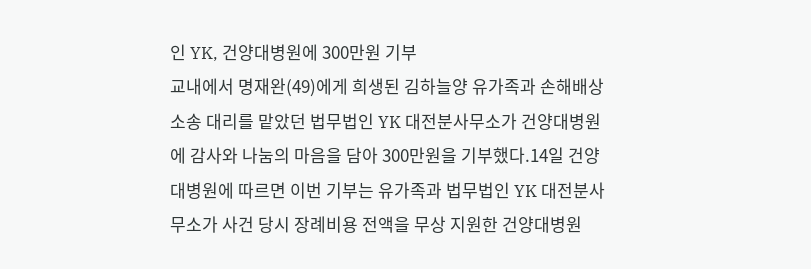인 YK, 건양대병원에 300만원 기부
교내에서 명재완(49)에게 희생된 김하늘양 유가족과 손해배상 소송 대리를 맡았던 법무법인 YK 대전분사무소가 건양대병원에 감사와 나눔의 마음을 담아 300만원을 기부했다.14일 건양대병원에 따르면 이번 기부는 유가족과 법무법인 YK 대전분사무소가 사건 당시 장례비용 전액을 무상 지원한 건양대병원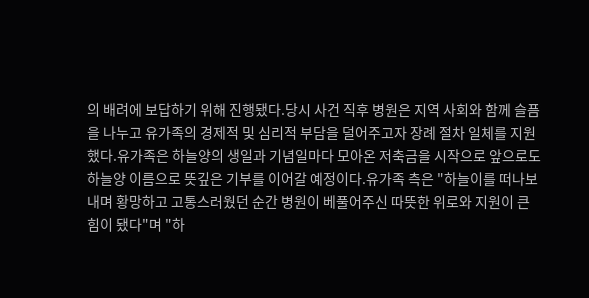의 배려에 보답하기 위해 진행됐다.당시 사건 직후 병원은 지역 사회와 함께 슬픔을 나누고 유가족의 경제적 및 심리적 부담을 덜어주고자 장례 절차 일체를 지원했다.유가족은 하늘양의 생일과 기념일마다 모아온 저축금을 시작으로 앞으로도 하늘양 이름으로 뜻깊은 기부를 이어갈 예정이다.유가족 측은 "하늘이를 떠나보내며 황망하고 고통스러웠던 순간 병원이 베풀어주신 따뜻한 위로와 지원이 큰 힘이 됐다"며 "하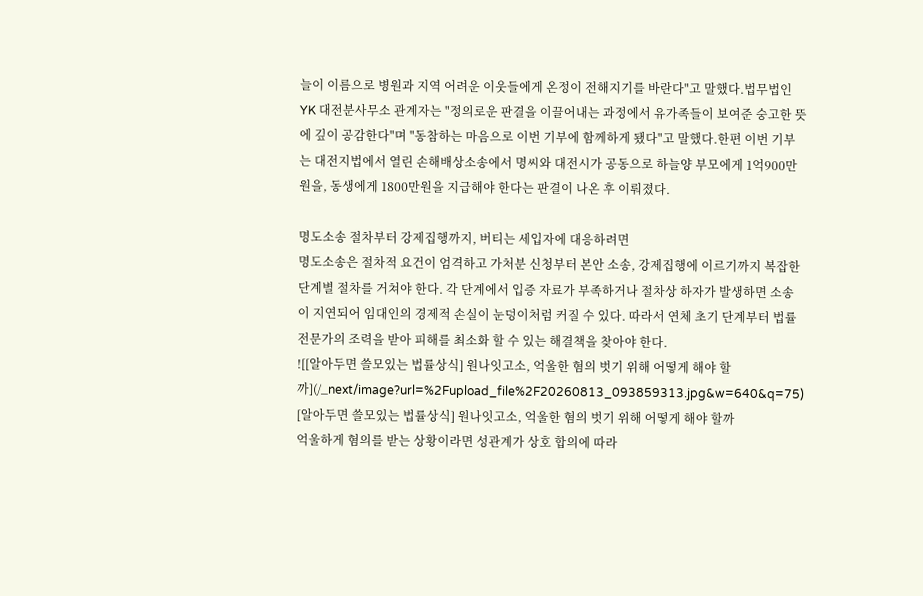늘이 이름으로 병원과 지역 어려운 이웃들에게 온정이 전해지기를 바란다"고 말했다.법무법인 YK 대전분사무소 관계자는 "정의로운 판결을 이끌어내는 과정에서 유가족들이 보여준 숭고한 뜻에 깊이 공감한다"며 "동참하는 마음으로 이번 기부에 함께하게 됐다"고 말했다.한편 이번 기부는 대전지법에서 열린 손해배상소송에서 명씨와 대전시가 공동으로 하늘양 부모에게 1억900만원을, 동생에게 1800만원을 지급해야 한다는 판결이 나온 후 이뤄졌다.

명도소송 절차부터 강제집행까지, 버티는 세입자에 대응하려면
명도소송은 절차적 요건이 엄격하고 가처분 신청부터 본안 소송, 강제집행에 이르기까지 복잡한 단계별 절차를 거쳐야 한다. 각 단계에서 입증 자료가 부족하거나 절차상 하자가 발생하면 소송이 지연되어 임대인의 경제적 손실이 눈덩이처럼 커질 수 있다. 따라서 연체 초기 단계부터 법률 전문가의 조력을 받아 피해를 최소화 할 수 있는 해결책을 찾아야 한다.
![[알아두면 쓸모있는 법률상식] 원나잇고소, 억울한 혐의 벗기 위해 어떻게 해야 할까](/_next/image?url=%2Fupload_file%2F20260813_093859313.jpg&w=640&q=75)
[알아두면 쓸모있는 법률상식] 원나잇고소, 억울한 혐의 벗기 위해 어떻게 해야 할까
억울하게 혐의를 받는 상황이라면 성관계가 상호 합의에 따라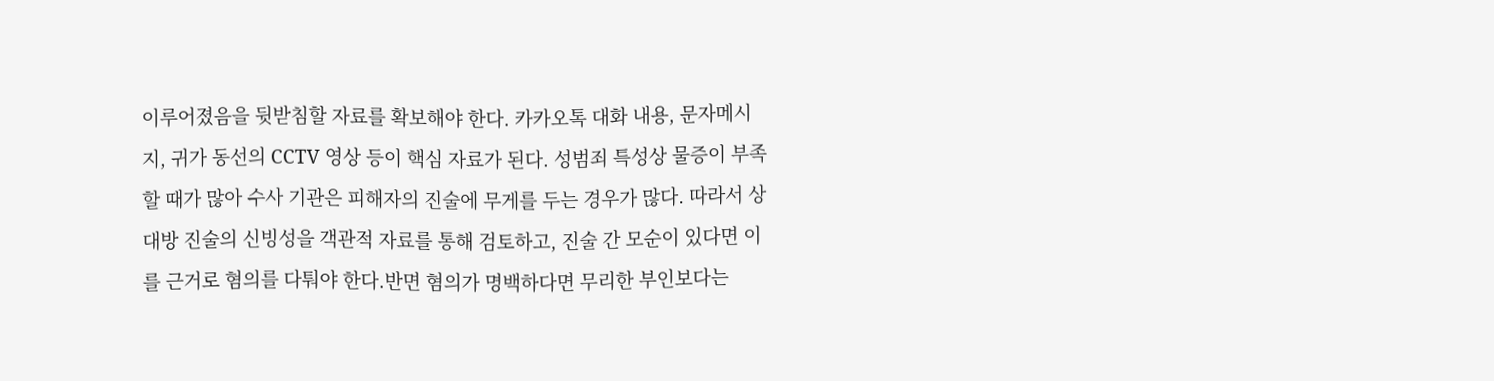이루어졌음을 뒷받침할 자료를 확보해야 한다. 카카오톡 대화 내용, 문자메시지, 귀가 동선의 CCTV 영상 등이 핵심 자료가 된다. 성범죄 특성상 물증이 부족할 때가 많아 수사 기관은 피해자의 진술에 무게를 두는 경우가 많다. 따라서 상대방 진술의 신빙성을 객관적 자료를 통해 검토하고, 진술 간 모순이 있다면 이를 근거로 혐의를 다퉈야 한다.반면 혐의가 명백하다면 무리한 부인보다는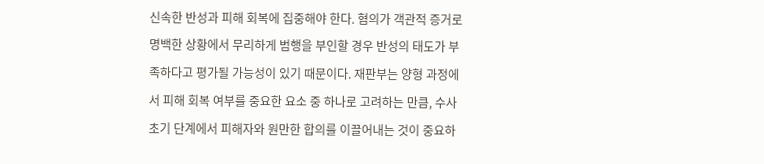신속한 반성과 피해 회복에 집중해야 한다. 혐의가 객관적 증거로 명백한 상황에서 무리하게 범행을 부인할 경우 반성의 태도가 부족하다고 평가될 가능성이 있기 때문이다. 재판부는 양형 과정에서 피해 회복 여부를 중요한 요소 중 하나로 고려하는 만큼, 수사 초기 단계에서 피해자와 원만한 합의를 이끌어내는 것이 중요하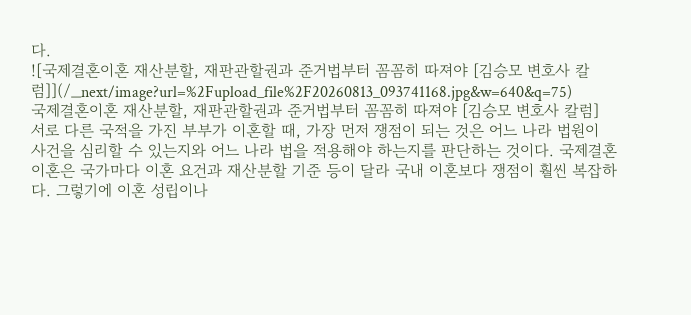다.
![국제결혼이혼 재산분할, 재판관할권과 준거법부터 꼼꼼히 따져야 [김승모 변호사 칼럼]](/_next/image?url=%2Fupload_file%2F20260813_093741168.jpg&w=640&q=75)
국제결혼이혼 재산분할, 재판관할권과 준거법부터 꼼꼼히 따져야 [김승모 변호사 칼럼]
서로 다른 국적을 가진 부부가 이혼할 때, 가장 먼저 쟁점이 되는 것은 어느 나라 법원이 사건을 심리할 수 있는지와 어느 나라 법을 적용해야 하는지를 판단하는 것이다. 국제결혼이혼은 국가마다 이혼 요건과 재산분할 기준 등이 달라 국내 이혼보다 쟁점이 훨씬 복잡하다. 그렇기에 이혼 성립이나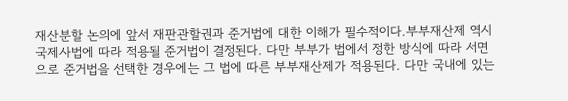재산분할 논의에 앞서 재판관할권과 준거법에 대한 이해가 필수적이다.부부재산제 역시 국제사법에 따라 적용될 준거법이 결정된다. 다만 부부가 법에서 정한 방식에 따라 서면으로 준거법을 선택한 경우에는 그 법에 따른 부부재산제가 적용된다. 다만 국내에 있는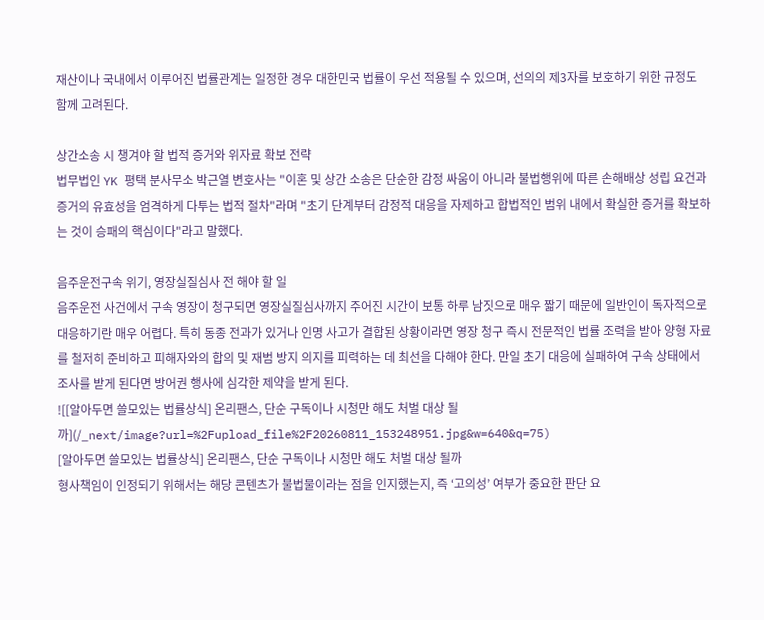재산이나 국내에서 이루어진 법률관계는 일정한 경우 대한민국 법률이 우선 적용될 수 있으며, 선의의 제3자를 보호하기 위한 규정도 함께 고려된다.

상간소송 시 챙겨야 할 법적 증거와 위자료 확보 전략
법무법인 YK 평택 분사무소 박근열 변호사는 "이혼 및 상간 소송은 단순한 감정 싸움이 아니라 불법행위에 따른 손해배상 성립 요건과 증거의 유효성을 엄격하게 다투는 법적 절차"라며 "초기 단계부터 감정적 대응을 자제하고 합법적인 범위 내에서 확실한 증거를 확보하는 것이 승패의 핵심이다"라고 말했다.

음주운전구속 위기, 영장실질심사 전 해야 할 일
음주운전 사건에서 구속 영장이 청구되면 영장실질심사까지 주어진 시간이 보통 하루 남짓으로 매우 짧기 때문에 일반인이 독자적으로 대응하기란 매우 어렵다. 특히 동종 전과가 있거나 인명 사고가 결합된 상황이라면 영장 청구 즉시 전문적인 법률 조력을 받아 양형 자료를 철저히 준비하고 피해자와의 합의 및 재범 방지 의지를 피력하는 데 최선을 다해야 한다. 만일 초기 대응에 실패하여 구속 상태에서 조사를 받게 된다면 방어권 행사에 심각한 제약을 받게 된다.
![[알아두면 쓸모있는 법률상식] 온리팬스, 단순 구독이나 시청만 해도 처벌 대상 될까](/_next/image?url=%2Fupload_file%2F20260811_153248951.jpg&w=640&q=75)
[알아두면 쓸모있는 법률상식] 온리팬스, 단순 구독이나 시청만 해도 처벌 대상 될까
형사책임이 인정되기 위해서는 해당 콘텐츠가 불법물이라는 점을 인지했는지, 즉 ‘고의성’ 여부가 중요한 판단 요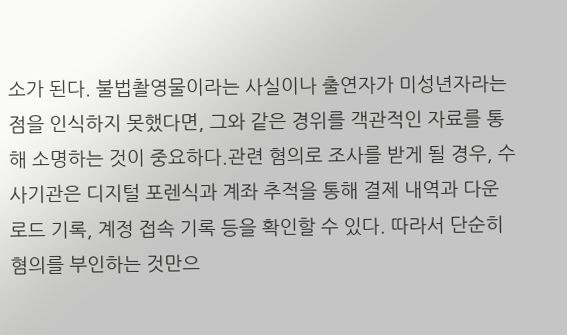소가 된다. 불법촬영물이라는 사실이나 출연자가 미성년자라는 점을 인식하지 못했다면, 그와 같은 경위를 객관적인 자료를 통해 소명하는 것이 중요하다.관련 혐의로 조사를 받게 될 경우, 수사기관은 디지털 포렌식과 계좌 추적을 통해 결제 내역과 다운로드 기록, 계정 접속 기록 등을 확인할 수 있다. 따라서 단순히 혐의를 부인하는 것만으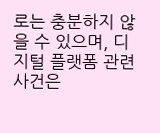로는 충분하지 않을 수 있으며, 디지털 플랫폼 관련 사건은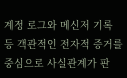계정 로그와 메신저 기록 등 객관적인 전자적 증거를 중심으로 사실관계가 판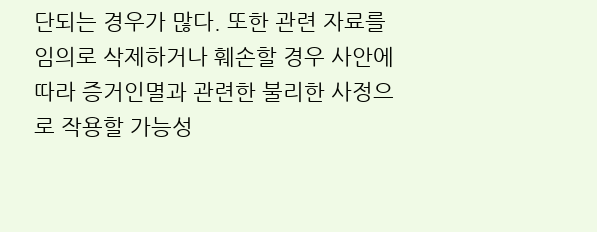단되는 경우가 많다. 또한 관련 자료를 임의로 삭제하거나 훼손할 경우 사안에 따라 증거인멸과 관련한 불리한 사정으로 작용할 가능성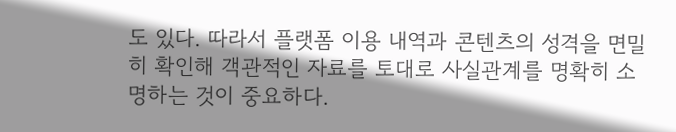도 있다. 따라서 플랫폼 이용 내역과 콘텐츠의 성격을 면밀히 확인해 객관적인 자료를 토대로 사실관계를 명확히 소명하는 것이 중요하다.